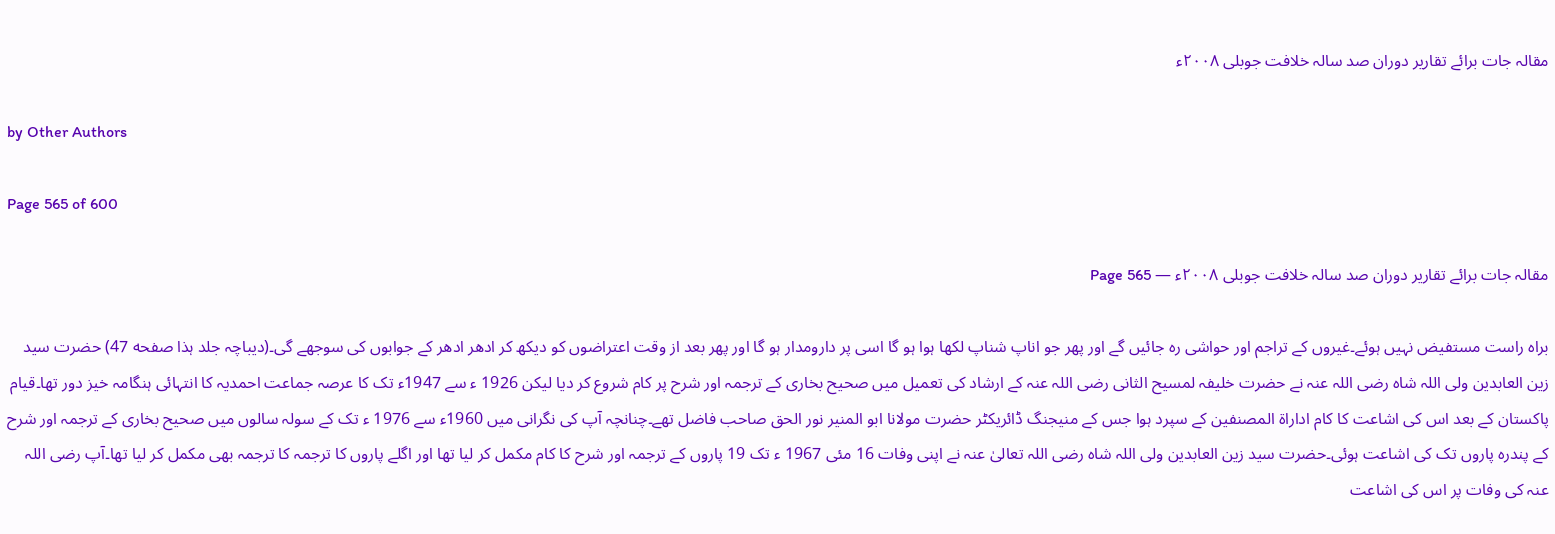مقالہ جات برائے تقاریر دوران صد سالہ خلافت جوبلی ۲۰۰۸ء

by Other Authors

Page 565 of 600

مقالہ جات برائے تقاریر دوران صد سالہ خلافت جوبلی ۲۰۰۸ء — Page 565

براه راست مستفیض نہیں ہوئے۔غیروں کے تراجم اور حواشی رہ جائیں گے اور پھر جو اناپ شناپ لکھا ہوا ہو گا اسی پر دارومدار ہو گا اور پھر بعد از وقت اعتراضوں کو دیکھ کر ادھر ادھر کے جوابوں کی سوجھے گی۔(دیباچہ جلد ہذا صفحه 47) حضرت سید زین العابدین ولی اللہ شاہ رضی اللہ عنہ نے حضرت خلیفہ لمسیح الثانی رضی اللہ عنہ کے ارشاد کی تعمیل میں صحیح بخاری کے ترجمہ اور شرح پر کام شروع کر دیا لیکن 1926 ء سے 1947ء تک کا عرصہ جماعت احمدیہ کا انتہائی ہنگامہ خیز دور تھا۔قیام پاکستان کے بعد اس کی اشاعت کا کام اداراۃ المصنفین کے سپرد ہوا جس کے منیجنگ ڈائریکٹر حضرت مولانا ابو المنیر نور الحق صاحب فاضل تھے۔چنانچہ آپ کی نگرانی میں 1960ء سے 1976 ء تک کے سولہ سالوں میں صحیح بخاری کے ترجمہ اور شرح کے پندرہ پاروں تک کی اشاعت ہوئی۔حضرت سید زین العابدین ولی اللہ شاہ رضی اللہ تعالیٰ عنہ نے اپنی وفات 16 مئی 1967 ء تک 19 پاروں کے ترجمہ اور شرح کا کام مکمل کر لیا تھا اور اگلے پاروں کا ترجمہ کا ترجمہ بھی مکمل کر لیا تھا۔آپ رضی اللہ عنہ کی وفات پر اس کی اشاعت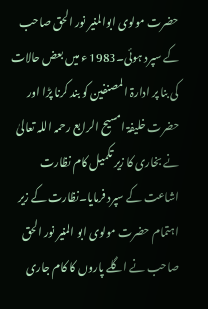حضرت مولوی ابوالمنیر نور الحق صاحب کے سپرد ہوئی۔1983 ء میں بعض حالات کی بنا پر ادارۃ المصنفین کو بند کرنا پڑا اور حضرت خلیفۃ امسیح الرابع رحمہ اللہ تعالیٰ نے بخاری کا زیر تکمیل کام نظارت اشاعت کے سپرد فرمایا۔نظارت کے زیر اہتمام حضرت مولوی ابو المنیر نور الحق صاحب نے اگلے پاروں کا کام جاری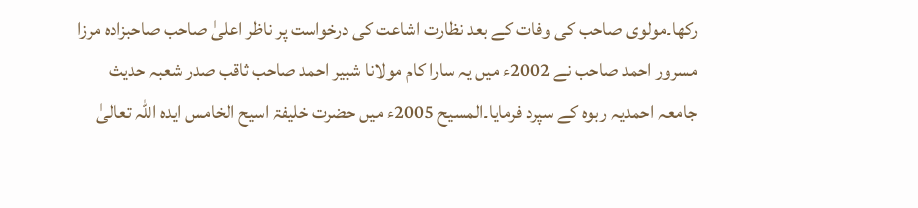رکھا۔مولوی صاحب کی وفات کے بعد نظارت اشاعت کی درخواست پر ناظر اعلیٰ صاحب صاحبزادہ مرزا مسرور احمد صاحب نے 2002ء میں یہ سارا کام مولانا شبیر احمد صاحب ثاقب صدر شعبہ حدیث جامعہ احمدیہ ربوہ کے سپرد فرمایا۔المسيح 2005ء میں حضرت خلیفۃ اسیح الخامس ایدہ اللہ تعالیٰ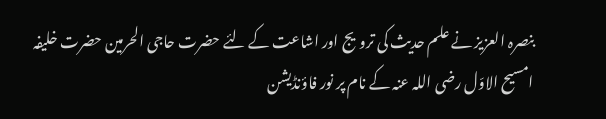بنصرہ العزیز نے علم حدیث کی ترویج اور اشاعت کے لئے حضرت حاجی الحرمین حضرت خلیفہ امسیح الاوّل رضی اللہ عنہ کے نام پر نور فاؤنڈیشن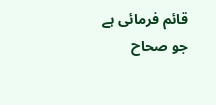قائم فرمائی ہے جو صحاح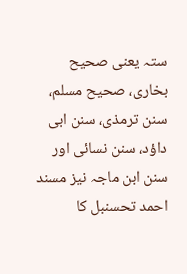ستہ یعنی صحیح بخاری، صحیح مسلم، سنن ترمذی، سنن ابی داؤد، سنن نسائی اور سنن ابن ماجہ نیز مسند احمد تحسنبل کا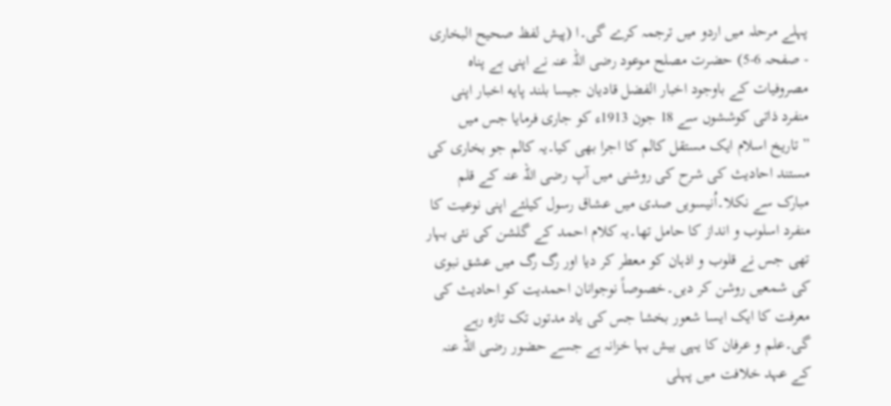پہلے مرحلہ میں اردو میں ترجمہ کرے گی۔ا (پیش لفظ صحیح البخاری - صفحہ 6-5) حضرت مصلح موعود رضی اللہ عنہ نے اپنی بے پناہ مصروفیات کے باوجود اخبار الفضل قادیان جیسا بلند پایه اخبار اپنی منفرد ذاتی کوششوں سے 18 جون 1913ء کو جاری فرمایا جس میں ”تاریخ اسلام ایک مستقل کالم کا اجرا بھی کیا۔یہ کالم جو بخاری کی مستند احادیث کی شرح کی روشنی میں آپ رضی اللہ عنہ کے قلم مبارک سے نکلا۔اُنیسویں صدی میں عشاق رسول کیلئے اپنی نوعیت کا منفرد اسلوب و انداز کا حامل تھا۔یہ کلام احمد کے گلشن کی نئی بہار تھی جس نے قلوب و اذہان کو معطر کر دیا اور رگ رگ میں عشق نبوی کی شمعیں روشن کر دیں۔خصوصاً نوجوانان احمدیت کو احادیث کی معرفت کا ایک ایسا شعور بخشا جس کی یاد مدتوں تک تازہ رہے گی۔علم و عرفان کا یہی بیش بہا خزانہ ہے جسے حضور رضی اللہ عنہ کے عہد خلافت میں پہلی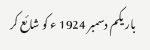بار یکم دسمبر 1924 ء کو شائع کر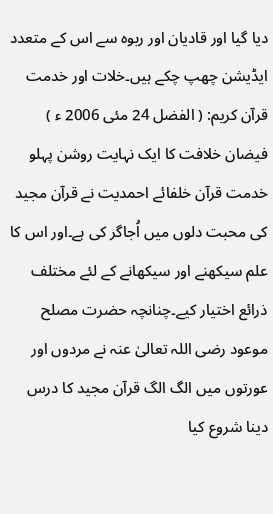دیا گیا اور قادیان اور ربوہ سے اس کے متعدد ایڈیشن چھپ چکے ہیں۔خلات اور خدمت قرآن کریم: ( الفضل 24 مئی 2006 ء ) فیضان خلافت کا ایک نہایت روشن پہلو خدمت قرآن خلفائے احمدیت نے قرآن مجید کی محبت دلوں میں اُجاگر کی ہے۔اور اس کا علم سیکھنے اور سیکھانے کے لئے مختلف ذرائع اختیار کیے۔چنانچہ حضرت مصلح موعود رضی اللہ تعالیٰ عنہ نے مردوں اور عورتوں میں الگ الگ قرآن مجید کا درس دینا شروع کیا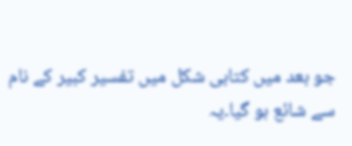جو بعد میں کتابی شکل میں تفسیر کبیر کے نام سے شائع ہو گیا۔یہ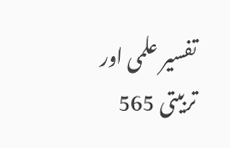تفسیر علمی اور تربیتی 565